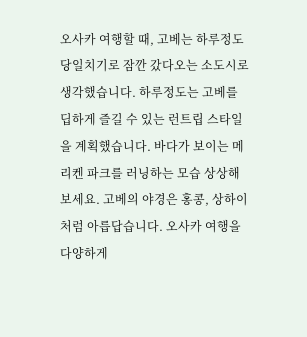오사카 여행할 때, 고베는 하루정도 당일치기로 잠깐 갔다오는 소도시로 생각했습니다. 하루정도는 고베를 딥하게 즐길 수 있는 런트립 스타일을 계획했습니다. 바다가 보이는 메리켄 파크를 러닝하는 모습 상상해보세요. 고베의 야경은 홍콩, 상하이처럼 아릅답습니다. 오사카 여행을 다양하게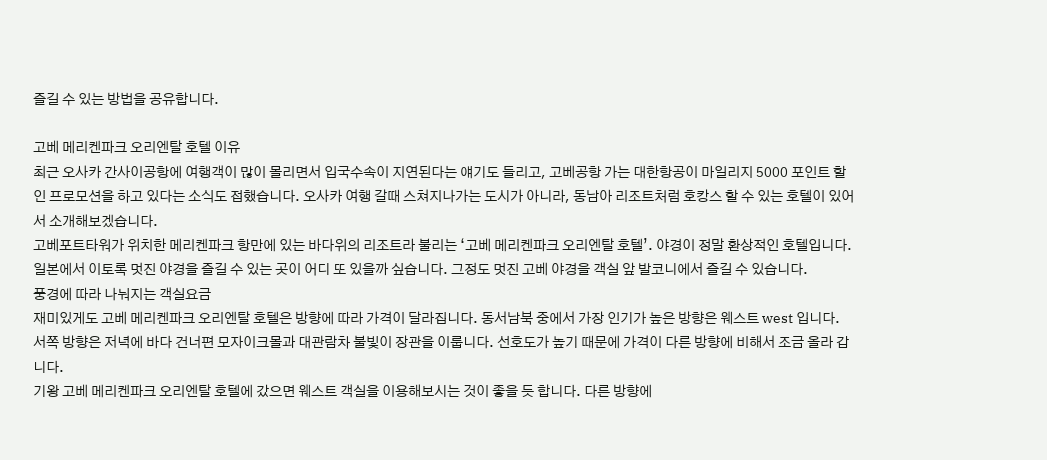즐길 수 있는 방법을 공유합니다.

고베 메리켄파크 오리엔탈 호텔 이유
최근 오사카 간사이공항에 여행객이 많이 몰리면서 입국수속이 지연된다는 얘기도 들리고, 고베공항 가는 대한항공이 마일리지 5000 포인트 할인 프로모션을 하고 있다는 소식도 접했습니다. 오사카 여행 갈때 스쳐지나가는 도시가 아니라, 동남아 리조트처럼 호캉스 할 수 있는 호텔이 있어서 소개해보겠습니다.
고베포트타워가 위치한 메리켄파크 항만에 있는 바다위의 리조트라 불리는 ‘고베 메리켄파크 오리엔탈 호텔’. 야경이 정말 환상적인 호텔입니다. 일본에서 이토록 멋진 야경을 즐길 수 있는 곳이 어디 또 있을까 싶습니다. 그정도 멋진 고베 야경을 객실 앞 발코니에서 즐길 수 있습니다.
풍경에 따라 나눠지는 객실요금
재미있게도 고베 메리켄파크 오리엔탈 호텔은 방향에 따라 가격이 달라집니다. 동서남북 중에서 가장 인기가 높은 방향은 웨스트 west 입니다. 서쪽 방향은 저녁에 바다 건너편 모자이크몰과 대관람차 불빛이 장관을 이룹니다. 선호도가 높기 때문에 가격이 다른 방향에 비해서 조금 올라 갑니다.
기왕 고베 메리켄파크 오리엔탈 호텔에 갔으면 웨스트 객실을 이용해보시는 것이 좋을 듯 합니다. 다른 방향에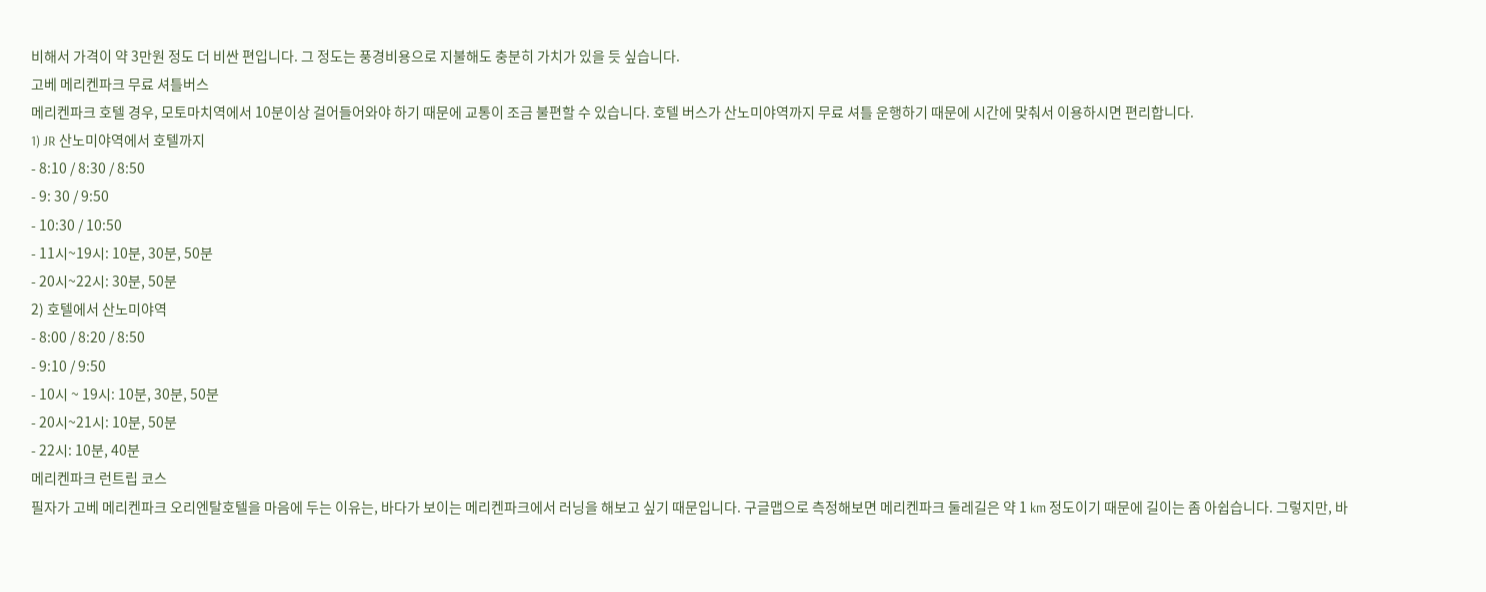비해서 가격이 약 3만원 정도 더 비싼 편입니다. 그 정도는 풍경비용으로 지불해도 충분히 가치가 있을 듯 싶습니다.
고베 메리켄파크 무료 셔틀버스
메리켄파크 호텔 경우, 모토마치역에서 10분이상 걸어들어와야 하기 때문에 교통이 조금 불편할 수 있습니다. 호텔 버스가 산노미야역까지 무료 셔틀 운행하기 때문에 시간에 맞춰서 이용하시면 편리합니다.
1) JR 산노미야역에서 호텔까지
- 8:10 / 8:30 / 8:50
- 9: 30 / 9:50
- 10:30 / 10:50
- 11시~19시: 10분, 30분, 50분
- 20시~22시: 30분, 50분
2) 호텔에서 산노미야역
- 8:00 / 8:20 / 8:50
- 9:10 / 9:50
- 10시 ~ 19시: 10분, 30분, 50분
- 20시~21시: 10분, 50분
- 22시: 10분, 40분
메리켄파크 런트립 코스
필자가 고베 메리켄파크 오리엔탈호텔을 마음에 두는 이유는, 바다가 보이는 메리켄파크에서 러닝을 해보고 싶기 때문입니다. 구글맵으로 측정해보면 메리켄파크 둘레길은 약 1 km 정도이기 때문에 길이는 좀 아쉽습니다. 그렇지만, 바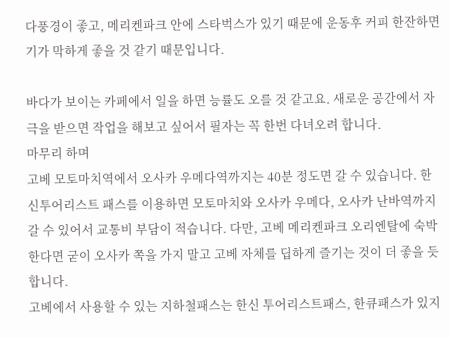다풍경이 좋고, 메리켄파크 안에 스타벅스가 있기 때문에 운동후 커피 한잔하면 기가 막하게 좋을 것 같기 때문입니다.

바다가 보이는 카페에서 일을 하면 능률도 오를 것 같고요. 새로운 공간에서 자극을 받으면 작업을 해보고 싶어서 필자는 꼭 한번 다녀오려 합니다.
마무리 하며
고베 모토마치역에서 오사카 우메다역까지는 40분 정도면 갈 수 있습니다. 한신투어리스트 패스를 이용하면 모토마치와 오사카 우메다, 오사카 난바역까지 갈 수 있어서 교통비 부담이 적습니다. 다만, 고베 메리켄파크 오리엔탈에 숙박한다면 굳이 오사카 쪽을 가지 말고 고베 자체를 딥하게 즐기는 것이 더 좋을 듯 합니다.
고베에서 사용할 수 있는 지하철패스는 한신 투어리스트패스, 한큐패스가 있지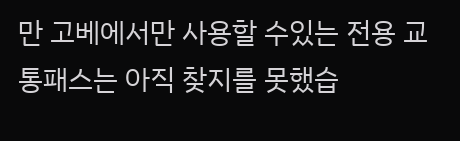만 고베에서만 사용할 수있는 전용 교통패스는 아직 찾지를 못했습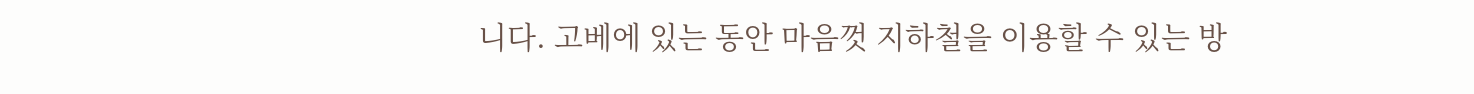니다. 고베에 있는 동안 마음껏 지하철을 이용할 수 있는 방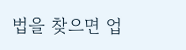법을 찾으면 업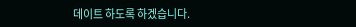데이트 하도록 하겠습니다.